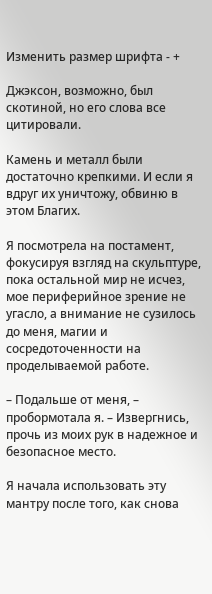Изменить размер шрифта - +

Джэксон, возможно, был скотиной, но его слова все цитировали.

Камень и металл были достаточно крепкими. И если я вдруг их уничтожу, обвиню в этом Благих.

Я посмотрела на постамент, фокусируя взгляд на скульптуре, пока остальной мир не исчез, мое периферийное зрение не угасло, а внимание не сузилось до меня, магии и сосредоточенности на проделываемой работе.

– Подальше от меня, – пробормотала я. – Извергнись, прочь из моих рук в надежное и безопасное место.

Я начала использовать эту мантру после того, как снова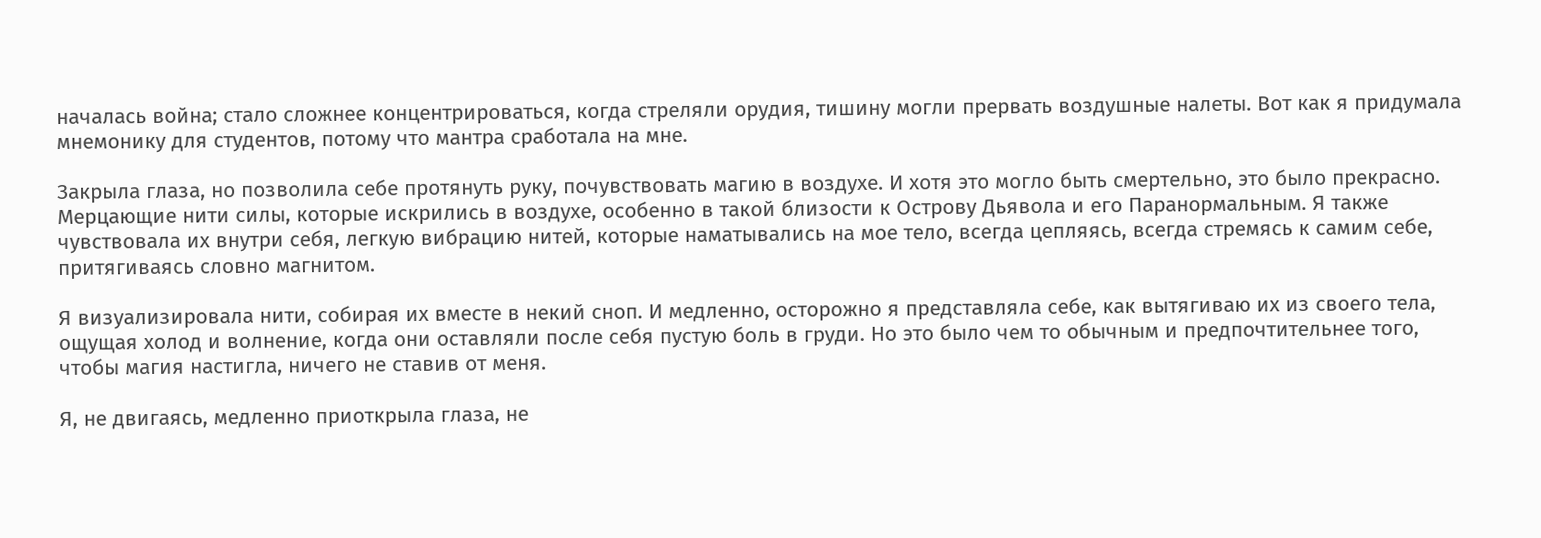началась война; стало сложнее концентрироваться, когда стреляли орудия, тишину могли прервать воздушные налеты. Вот как я придумала мнемонику для студентов, потому что мантра сработала на мне.

Закрыла глаза, но позволила себе протянуть руку, почувствовать магию в воздухе. И хотя это могло быть смертельно, это было прекрасно. Мерцающие нити силы, которые искрились в воздухе, особенно в такой близости к Острову Дьявола и его Паранормальным. Я также чувствовала их внутри себя, легкую вибрацию нитей, которые наматывались на мое тело, всегда цепляясь, всегда стремясь к самим себе, притягиваясь словно магнитом.

Я визуализировала нити, собирая их вместе в некий сноп. И медленно, осторожно я представляла себе, как вытягиваю их из своего тела, ощущая холод и волнение, когда они оставляли после себя пустую боль в груди. Но это было чем то обычным и предпочтительнее того, чтобы магия настигла, ничего не ставив от меня.

Я, не двигаясь, медленно приоткрыла глаза, не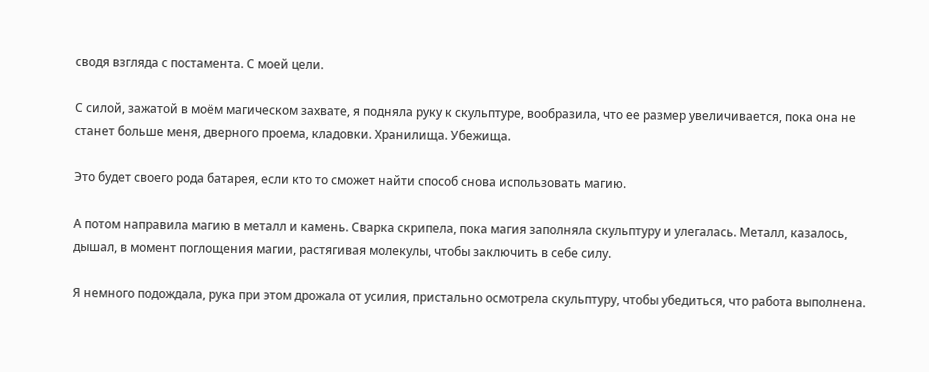сводя взгляда с постамента. С моей цели.

С силой, зажатой в моём магическом захвате, я подняла руку к скульптуре, вообразила, что ее размер увеличивается, пока она не станет больше меня, дверного проема, кладовки. Хранилища. Убежища.

Это будет своего рода батарея, если кто то сможет найти способ снова использовать магию.

А потом направила магию в металл и камень. Сварка скрипела, пока магия заполняла скульптуру и улегалась. Металл, казалось, дышал, в момент поглощения магии, растягивая молекулы, чтобы заключить в себе силу.

Я немного подождала, рука при этом дрожала от усилия, пристально осмотрела скульптуру, чтобы убедиться, что работа выполнена.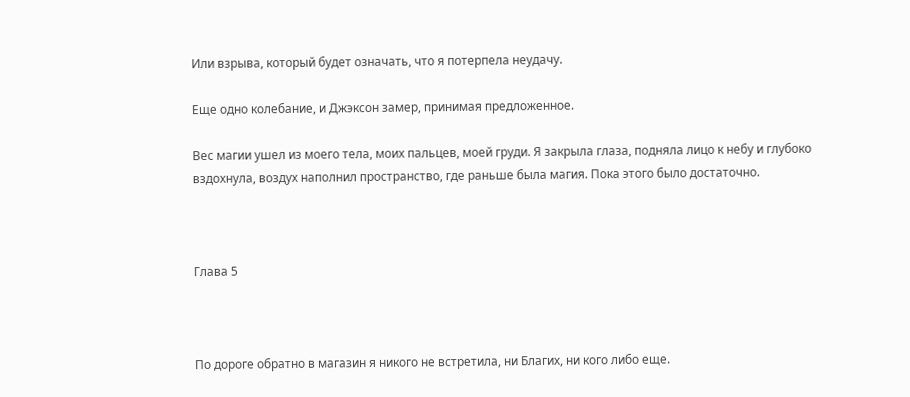Или взрыва, который будет означать, что я потерпела неудачу.

Еще одно колебание, и Джэксон замер, принимая предложенное.

Вес магии ушел из моего тела, моих пальцев, моей груди. Я закрыла глаза, подняла лицо к небу и глубоко вздохнула, воздух наполнил пространство, где раньше была магия. Пока этого было достаточно.



Глава 5



По дороге обратно в магазин я никого не встретила, ни Благих, ни кого либо еще.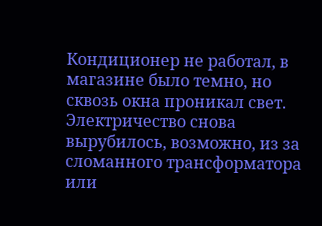Кондиционер не работал, в магазине было темно, но сквозь окна проникал свет. Электричество снова вырубилось, возможно, из за сломанного трансформатора или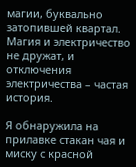магии, буквально затопившей квартал. Магия и электричество не дружат, и отключения электричества – частая история.

Я обнаружила на прилавке стакан чая и миску с красной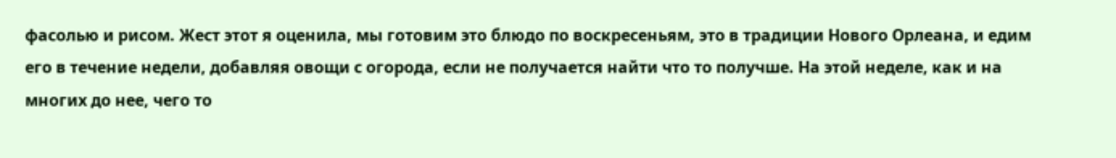фасолью и рисом. Жест этот я оценила, мы готовим это блюдо по воскресеньям, это в традиции Нового Орлеана, и едим его в течение недели, добавляя овощи с огорода, если не получается найти что то получше. На этой неделе, как и на многих до нее, чего то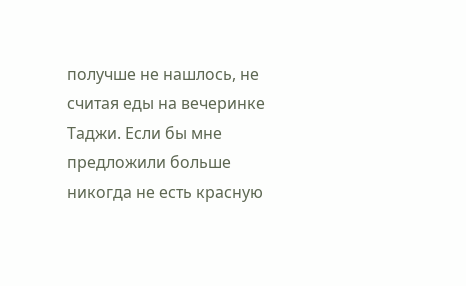получше не нашлось, не считая еды на вечеринке Таджи. Если бы мне предложили больше никогда не есть красную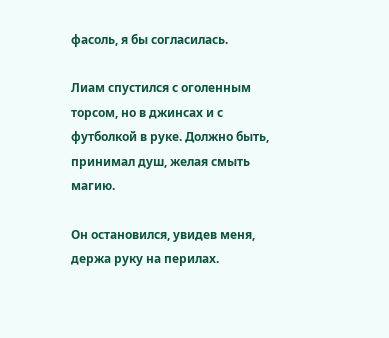фасоль, я бы согласилась.

Лиам спустился с оголенным торсом, но в джинсах и с футболкой в руке. Должно быть, принимал душ, желая смыть магию.

Он остановился, увидев меня, держа руку на перилах.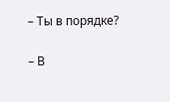– Ты в порядке?

– В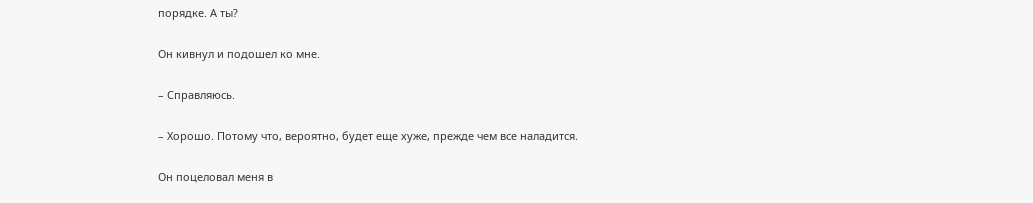порядке. А ты?

Он кивнул и подошел ко мне.

– Справляюсь.

– Хорошо. Потому что, вероятно, будет еще хуже, прежде чем все наладится.

Он поцеловал меня в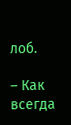лоб.

– Как всегда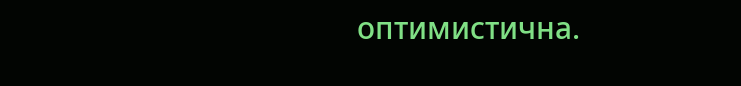оптимистична.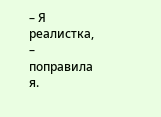– Я реалистка, – поправила я.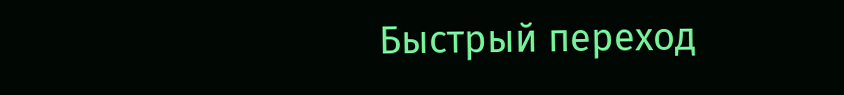Быстрый переход